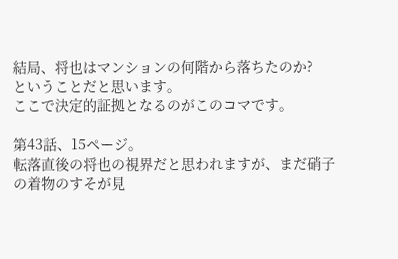結局、将也はマンションの何階から落ちたのか?
ということだと思います。
ここで決定的証拠となるのがこのコマです。

第43話、15ページ。
転落直後の将也の視界だと思われますが、まだ硝子の着物のすそが見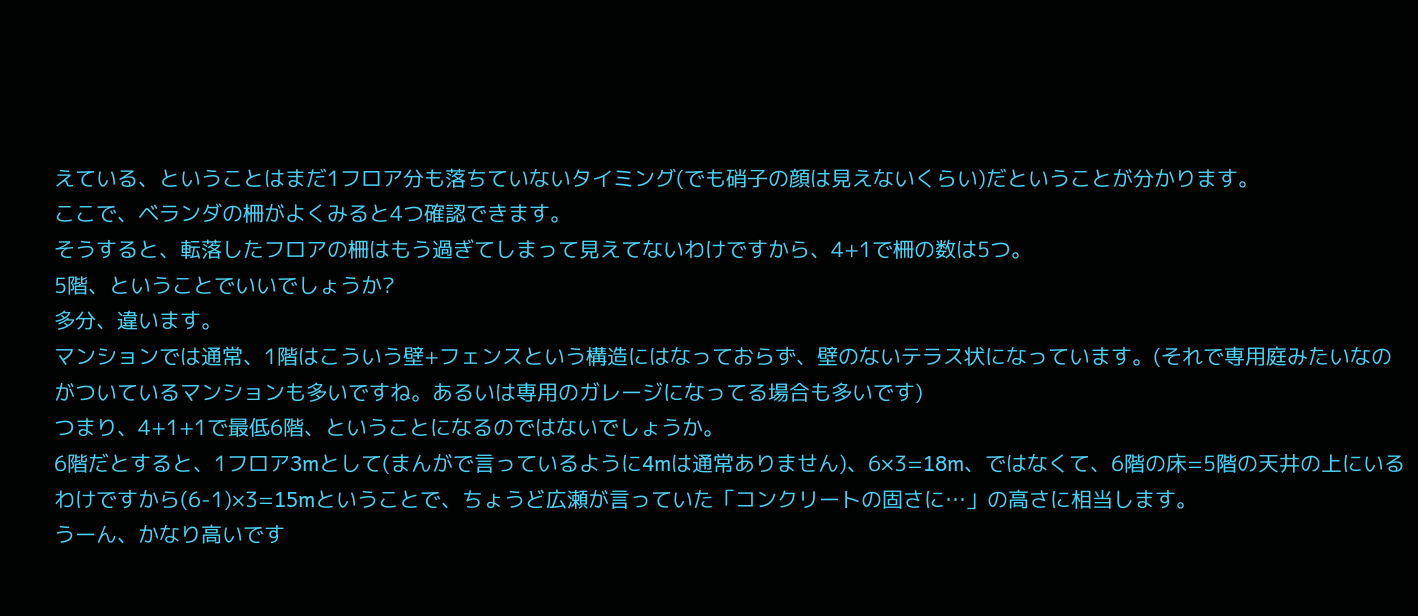えている、ということはまだ1フロア分も落ちていないタイミング(でも硝子の顔は見えないくらい)だということが分かります。
ここで、ベランダの柵がよくみると4つ確認できます。
そうすると、転落したフロアの柵はもう過ぎてしまって見えてないわけですから、4+1で柵の数は5つ。
5階、ということでいいでしょうか?
多分、違います。
マンションでは通常、1階はこういう壁+フェンスという構造にはなっておらず、壁のないテラス状になっています。(それで専用庭みたいなのがついているマンションも多いですね。あるいは専用のガレージになってる場合も多いです)
つまり、4+1+1で最低6階、ということになるのではないでしょうか。
6階だとすると、1フロア3mとして(まんがで言っているように4mは通常ありません)、6×3=18m、ではなくて、6階の床=5階の天井の上にいるわけですから(6-1)×3=15mということで、ちょうど広瀬が言っていた「コンクリートの固さに…」の高さに相当します。
うーん、かなり高いです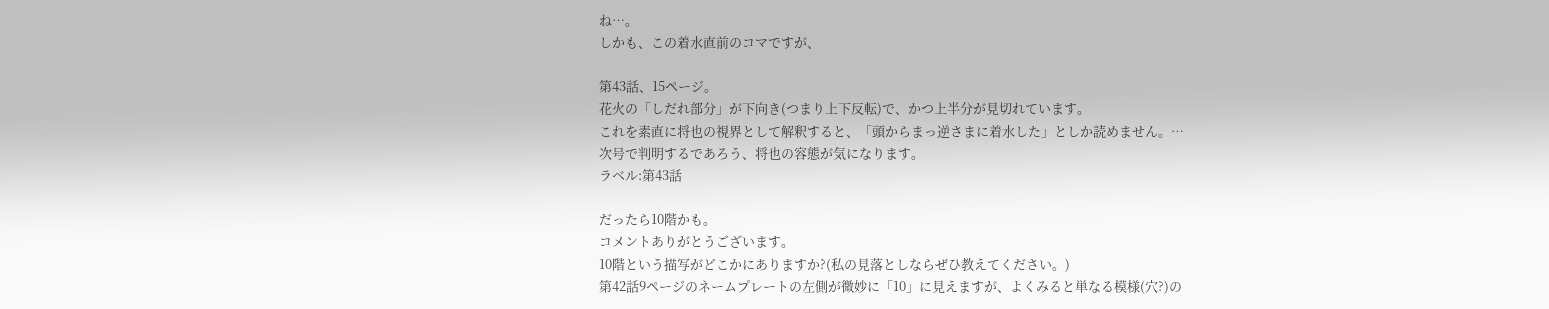ね…。
しかも、この着水直前のコマですが、

第43話、15ページ。
花火の「しだれ部分」が下向き(つまり上下反転)で、かつ上半分が見切れています。
これを素直に将也の視界として解釈すると、「頭からまっ逆さまに着水した」としか読めません。…
次号で判明するであろう、将也の容態が気になります。
ラベル:第43話

だったら10階かも。
コメントありがとうございます。
10階という描写がどこかにありますか?(私の見落としならぜひ教えてください。)
第42話9ページのネームプレートの左側が微妙に「10」に見えますが、よくみると単なる模様(穴?)の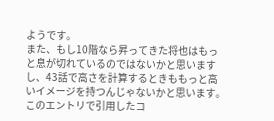ようです。
また、もし10階なら昇ってきた将也はもっと息が切れているのではないかと思いますし、43話で高さを計算するときももっと高いイメージを持つんじゃないかと思います。
このエントリで引用したコ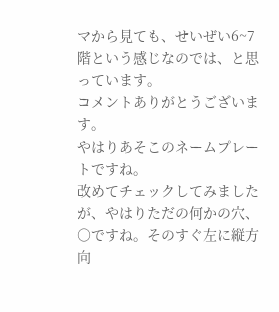マから見ても、せいぜい6~7階という感じなのでは、と思っています。
コメントありがとうございます。
やはりあそこのネームプレートですね。
改めてチェックしてみましたが、やはりただの何かの穴、○ですね。そのすぐ左に縦方向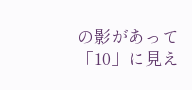の影があって「10」に見え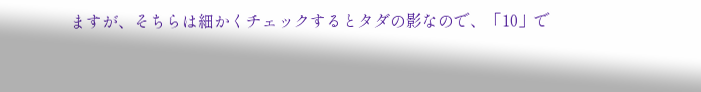ますが、そちらは細かくチェックするとタダの影なので、「10」で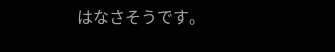はなさそうです。